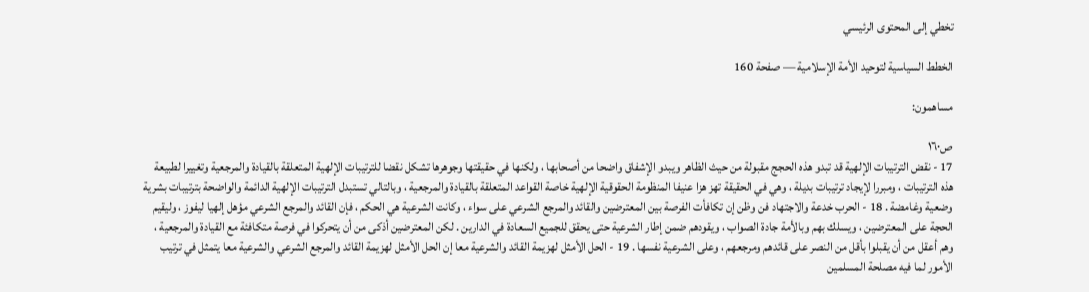تخطي إلى المحتوى الرئيسي

الخطط السياسية لتوحيد الأمة الإسلامية — صفحة 160

مساهمون:

ص١٦٠
17 - نقض الترتيبات الإلهية قد تبدو هذه الحجج مقبولة من حيث الظاهر ويبدو الإشفاق واضحا من أصحابها ، ولكنها في حقيقتها وجوهرها تشكل نقضا للترتيبات الإلهية المتعلقة بالقيادة والمرجعية وتغييرا لطبيعة هذه الترتيبات ، ومبررا لإيجاد ترتيبات بديلة ، وهي في الحقيقة تهز هزا عنيفا المنظومة الحقوقية الإلهية خاصة القواعد المتعلقة بالقيادة والمرجعية ، وبالتالي تستبدل الترتيبات الإلهية الدائمة والواضحة بترتيبات بشرية وضعية وغامضة . 18 - الحرب خدعة والاجتهاد فن وظن إن تكافأت الفرصة بين المعترضين والقائد والمرجع الشرعي على سواء ، وكانت الشرعية هي الحكم ، فإن القائد والمرجع الشرعي مؤهل إلهيا ليفوز ، وليقيم الحجة على المعترضين ، ويسلك بهم وبالأمة جادة الصواب ، ويقودهم ضمن إطار الشرعية حتى يحقق للجميع السعادة في الدارين . لكن المعترضين أذكى من أن يتحركوا في فرصة متكافئة مع القيادة والمرجعية ، وهم أعقل من أن يقبلوا بأقل من النصر على قائدهم ومرجعهم ، وعلى الشرعية نفسها . 19 - الحل الأمثل لهزيمة القائد والشرعية معا إن الحل الأمثل لهزيمة القائد والمرجع الشرعي والشرعية معا يتمثل في ترتيب الأمور لما فيه مصلحة المسلمين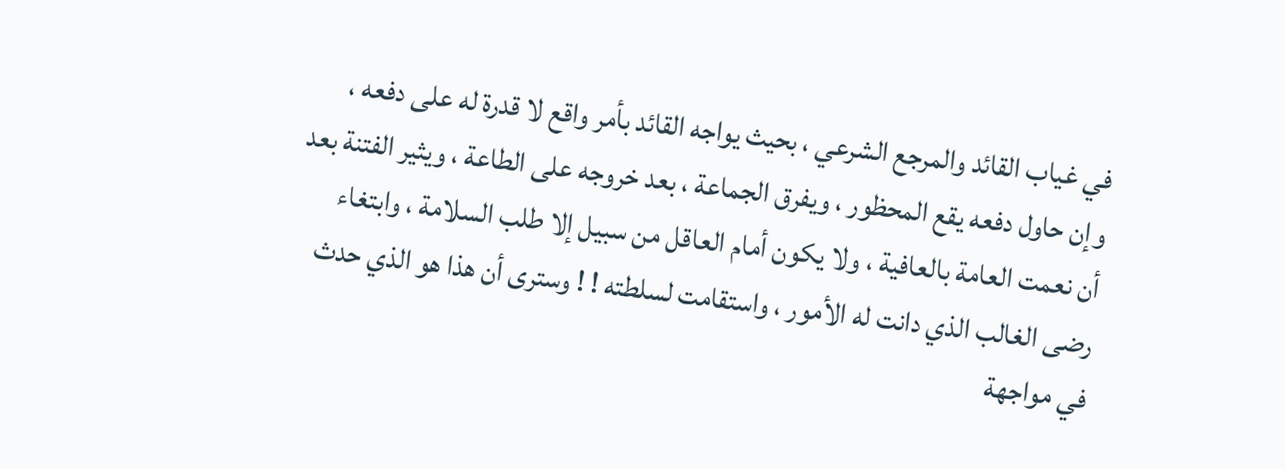في غياب القائد والمرجع الشرعي ، بحيث يواجه القائد بأمر واقع لا قدرة له على دفعه ، وإن حاول دفعه يقع المحظور ، ويفرق الجماعة ، بعد خروجه على الطاعة ، ويثير الفتنة بعد أن نعمت العامة بالعافية ، ولا يكون أمام العاقل من سبيل إلا طلب السلامة ، وابتغاء رضى الغالب الذي دانت له الأمور ، واستقامت لسلطته ! ! وسترى أن هذا هو الذي حدث في مواجهة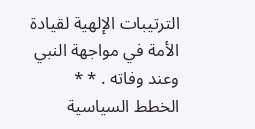الترتيبات الإلهية لقيادة الأمة في مواجهة النبي وعند وفاته . * *
الخطط السياسية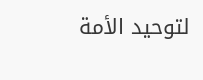لتوحيد الأمة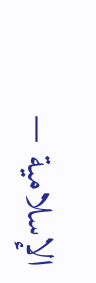الإسلامية —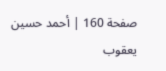صفحة 160 | أحمد حسين يعقوب